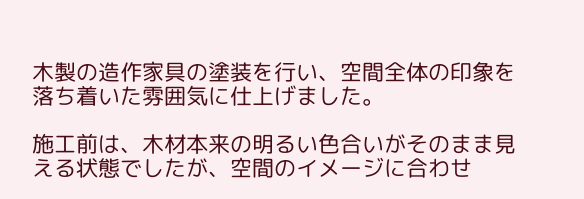木製の造作家具の塗装を行い、空間全体の印象を落ち着いた雰囲気に仕上げました。

施工前は、木材本来の明るい色合いがそのまま見える状態でしたが、空間のイメージに合わせ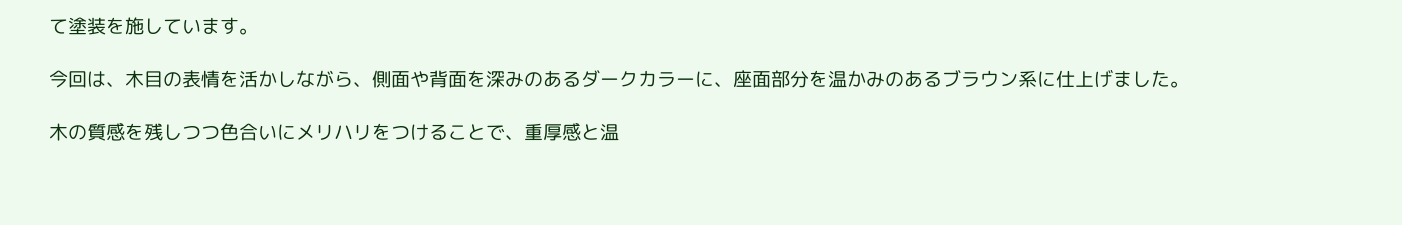て塗装を施しています。

今回は、木目の表情を活かしながら、側面や背面を深みのあるダークカラーに、座面部分を温かみのあるブラウン系に仕上げました。

木の質感を残しつつ色合いにメリハリをつけることで、重厚感と温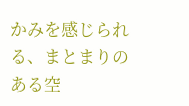かみを感じられる、まとまりのある空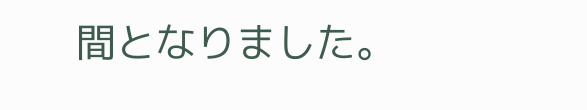間となりました。